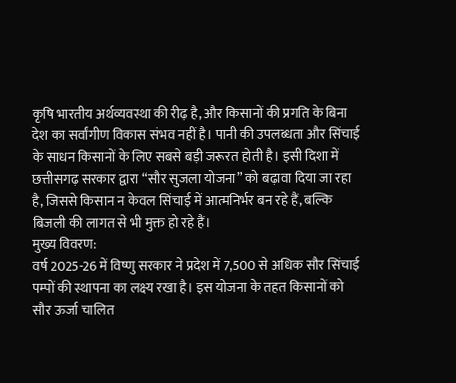कृषि भारतीय अर्थव्यवस्था की रीढ़ है, और किसानों की प्रगति के बिना देश का सर्वांगीण विकास संभव नहीं है। पानी की उपलब्धता और सिंचाई के साधन किसानों के लिए सबसे बड़ी जरूरत होती है। इसी दिशा में छत्तीसगढ़ सरकार द्वारा “सौर सुजला योजना” को बढ़ावा दिया जा रहा है, जिससे किसान न केवल सिंचाई में आत्मनिर्भर बन रहे हैं, बल्कि बिजली की लागत से भी मुक्त हो रहे हैं।
मुख्य विवरण:
वर्ष 2025-26 में विष्णु सरकार ने प्रदेश में 7,500 से अधिक सौर सिंचाई पम्पों की स्थापना का लक्ष्य रखा है। इस योजना के तहत किसानों को सौर ऊर्जा चालित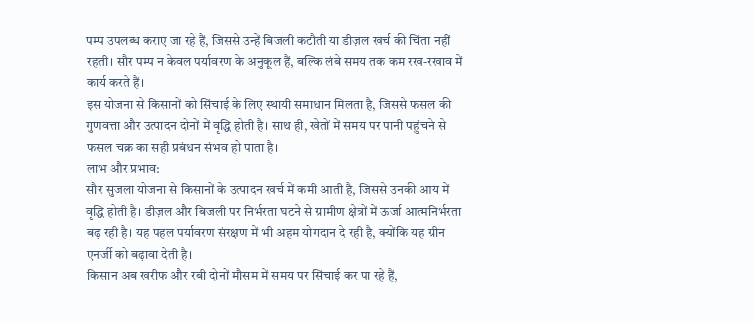पम्प उपलब्ध कराए जा रहे हैं, जिससे उन्हें बिजली कटौती या डीज़ल खर्च की चिंता नहीं रहती। सौर पम्प न केवल पर्यावरण के अनुकूल हैं, बल्कि लंबे समय तक कम रख-रखाव में कार्य करते हैं।
इस योजना से किसानों को सिंचाई के लिए स्थायी समाधान मिलता है, जिससे फसल की गुणवत्ता और उत्पादन दोनों में वृद्धि होती है। साथ ही, खेतों में समय पर पानी पहुंचने से फसल चक्र का सही प्रबंधन संभव हो पाता है।
लाभ और प्रभाव:
सौर सुजला योजना से किसानों के उत्पादन खर्च में कमी आती है, जिससे उनकी आय में वृद्धि होती है। डीज़ल और बिजली पर निर्भरता घटने से ग्रामीण क्षेत्रों में ऊर्जा आत्मनिर्भरता बढ़ रही है। यह पहल पर्यावरण संरक्षण में भी अहम योगदान दे रही है, क्योंकि यह ग्रीन एनर्जी को बढ़ावा देती है।
किसान अब खरीफ और रबी दोनों मौसम में समय पर सिंचाई कर पा रहे हैं,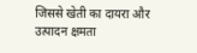जिससे खेती का दायरा और उत्पादन क्षमता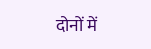दोनों में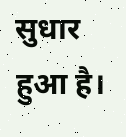सुधार हुआ है।